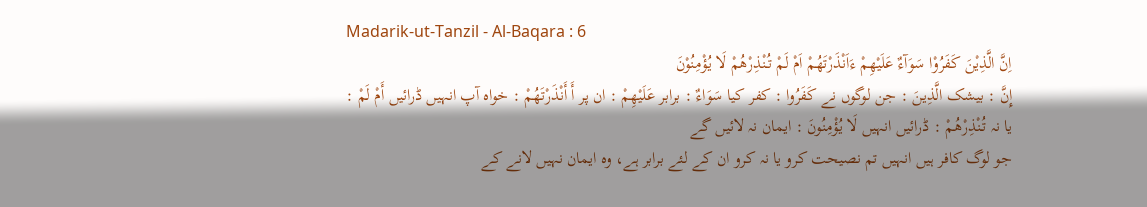Madarik-ut-Tanzil - Al-Baqara : 6
اِنَّ الَّذِیْنَ كَفَرُوْا سَوَآءٌ عَلَیْهِمْ ءَاَنْذَرْتَهُمْ اَمْ لَمْ تُنْذِرْهُمْ لَا یُؤْمِنُوْنَ
إِنَّ : بیشک الَّذِينَ : جن لوگوں نے کَفَرُوا : کفر کیا سَوَاءٌ : برابر عَلَيْهِمْ : ان پر أَ أَنْذَرْتَهُمْ : خواہ آپ انہیں ڈرائیں أَمْ لَمْ : یا نہ تُنْذِرْهُمْ : ڈرائیں انہیں لَا يُؤْمِنُونَ : ایمان نہ لائیں گے
جو لوگ کافر ہیں انہیں تم نصیحت کرو یا نہ کرو ان کے لئے برابر ہے، وہ ایمان نہیں لانے کے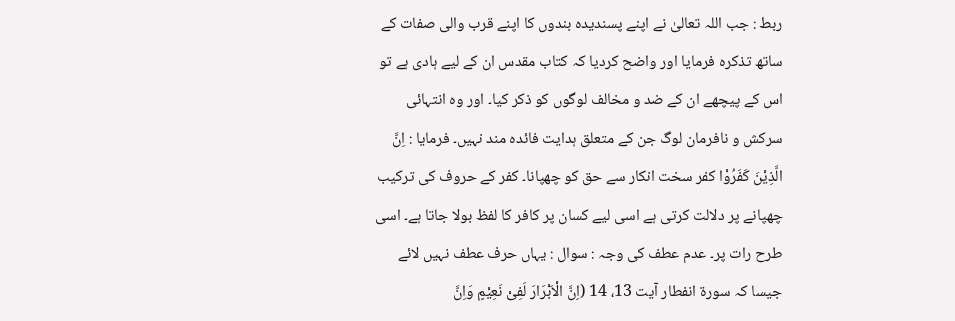ربط : جب اللہ تعالیٰ نے اپنے پسندیدہ بندوں کا اپنے قرب والی صفات کے ساتھ تذکرہ فرمایا اور واضح کردیا کہ کتاب مقدس ان کے لیے ہادی ہے تو اس کے پیچھے ان کے ضد و مخالف لوگوں کو ذکر کیا۔ اور وہ انتہائی سرکش و نافرمان لوگ جن کے متعلق ہدایت فائدہ مند نہیں۔ فرمایا : اِنَّ الَّذِیْنَ کَفَرُوْا کفر سخت انکار سے حق کو چھپانا۔ کفر کے حروف کی ترکیب چھپانے پر دلالت کرتی ہے اسی لیے کسان پر کافر کا لفظ بولا جاتا ہے۔ اسی طرح رات پر۔ عدم عطف کی وجہ : سوال : یہاں حرف عطف نہیں لائے جیسا کہ سورة انفطار آیت 13، 14 (اِنَّ الْاَبْرَارَ لَفِیْ نَعِیْمٍ وَاِنَّ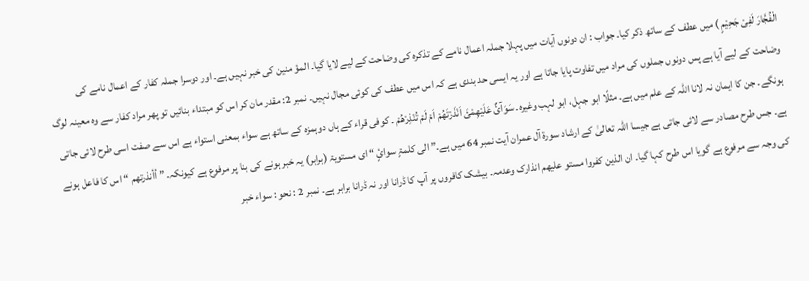الْفُجَّارَ لَفِیْ جَحِیْمٍ ) میں عطف کے ساتھ ذکر کیا۔ جواب : ان دونوں آیات میں پہلا جملہ اعمال نامے کے تذکرہ کی وضاحت کے لیے لایا گیا۔ المؤ منین کی خبر نہیں ہے۔ اور دوسرا جملہ کفار کے اعمال نامے کی وضاحت کے لیے آیا ہے پس دونوں جملوں کی مراد میں تفاوت پایا جاتا ہے اور یہ ایسی حد بندی ہے کہ اس میں عطف کی کوئی مجال نہیں۔ نمبر 2: مقدر مان کر اس کو مبتداء بنائیں تو پھر مراد کفار سے وہ معینہ لوگ ہونگے۔ جن کا ایمان نہ لانا اللہ کے علم میں ہے۔ مثلًا ابو جہل، ابو لہب وغیرہ۔ سَوَآئٌ عَلَیْھِمْئَ اَنْذَرْتَھُمْ اَمْ لَمْ تُنْذِرْھُمْ ۔ کوفی قراء کے ہاں دوہمزہ کے ساتھ ہے سواء بمعنی استواء ہے اس سے صفت اسی طرح لائی جاتی ہے۔ جس طرح مصادر سے لائی جاتی ہے جیسا اللہ تعالیٰ کے ارشاد سورة آل عمران آیت نمبر 64 میں ہے۔” الی کلمۃٍ سوائٍ “ ای مستویۃ (برابر) یہ خبر ہونے کی بنا پر مرفوع ہے کیونکہ۔ ” أأنذرتھم “ اس کا فاعل ہونے کی وجہ سے مرفوع ہے گویا اس طرح کہا گیا۔ ان الذین کفروا مستو علیھم انذارک وعدمہ۔ بیشک کافروں پر آپ کا ڈرانا اور نہ ڈرانا برابر ہے۔ نمبر 2 : نحو : سواء خبر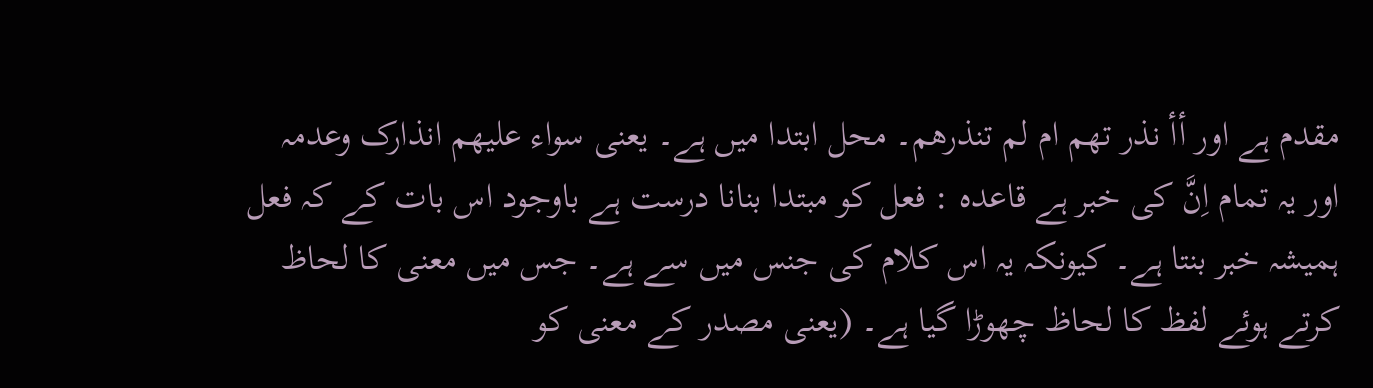مقدم ہے اور أأ نذر تھم ام لم تنذرھم۔ محل ابتدا میں ہے۔ یعنی سواء علیھم انذارک وعدمہ اور یہ تمام اِنَّ کی خبر ہے قاعدہ : فعل کو مبتدا بنانا درست ہے باوجود اس بات کے کہ فعل ہمیشہ خبر بنتا ہے۔ کیونکہ یہ اس کلام کی جنس میں سے ہے۔ جس میں معنی کا لحاظ کرتے ہوئے لفظ کا لحاظ چھوڑا گیا ہے۔ (یعنی مصدر کے معنی کو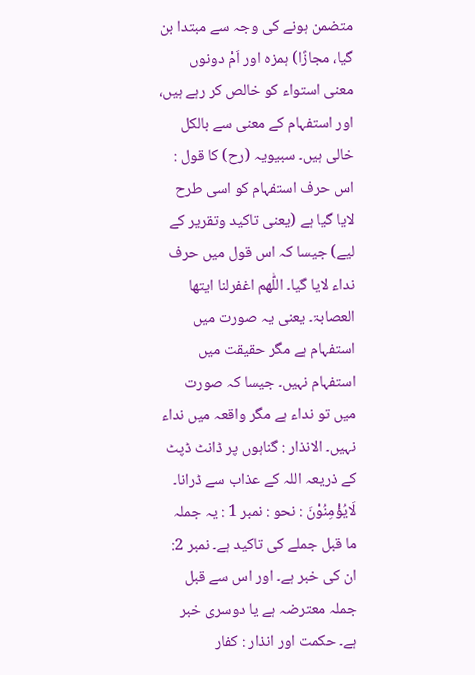متضمن ہونے کی وجہ سے مبتدا بن گیا، مجازًا) ہمزہ اور اَمْ دونوں معنی استواء کو خالص کر رہے ہیں، اور استفہام کے معنی سے بالکل خالی ہیں۔ سبیویہ (رح) کا قول : اس حرف استفہام کو اسی طرح لایا گیا ہے (یعنی تاکید وتقریر کے لیے) جیسا کہ اس قول میں حرف نداء لایا گیا۔ اللّٰھم اغفرلنا ایتھا العصابۃ۔ یعنی یہ صورت میں استفہام ہے مگر حقیقت میں استفہام نہیں۔ جیسا کہ صورت میں تو نداء ہے مگر واقعہ میں نداء نہیں۔ الانذار : گناہوں پر ڈانٹ ڈپٹ کے ذریعہ اللہ کے عذاب سے ڈرانا۔ لَایُؤْمِنُوْنَ : نحو : نمبر 1 : یہ جملہ ما قبل جملے کی تاکید ہے۔ نمبر 2: ان کی خبر ہے۔ اور اس سے قبل جملہ معترضہ ہے یا دوسری خبر ہے۔ حکمت اور انذار : کفار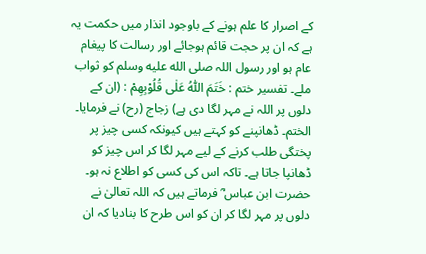کے اصرار کا علم ہونے کے باوجود انذار میں حکمت یہ ہے کہ ان پر حجت قائم ہوجائے اور رسالت کا پیغام عام ہو اور رسول اللہ صلى الله عليه وسلم کو ثواب ملے۔ تفسیر ختم : خَتَمَ اللّٰہُ عَلٰی قُلُوْبِھِمْ : (ان کے دلوں پر اللہ نے مہر لگا دی ہے) زجاج (رح) نے فرمایا۔ الختم۔ ڈھانپنے کو کہتے ہیں کیونکہ کسی چیز پر پختگی طلب کرنے کے لیے مہر لگا کر اس چیز کو ڈھانپا جاتا ہے۔ تاکہ اس کی کسی کو اطلاع نہ ہو۔ حضرت ابن عباس ؓ فرماتے ہیں کہ اللہ تعالیٰ نے دلوں پر مہر لگا کر ان کو اس طرح کا بنادیا کہ ان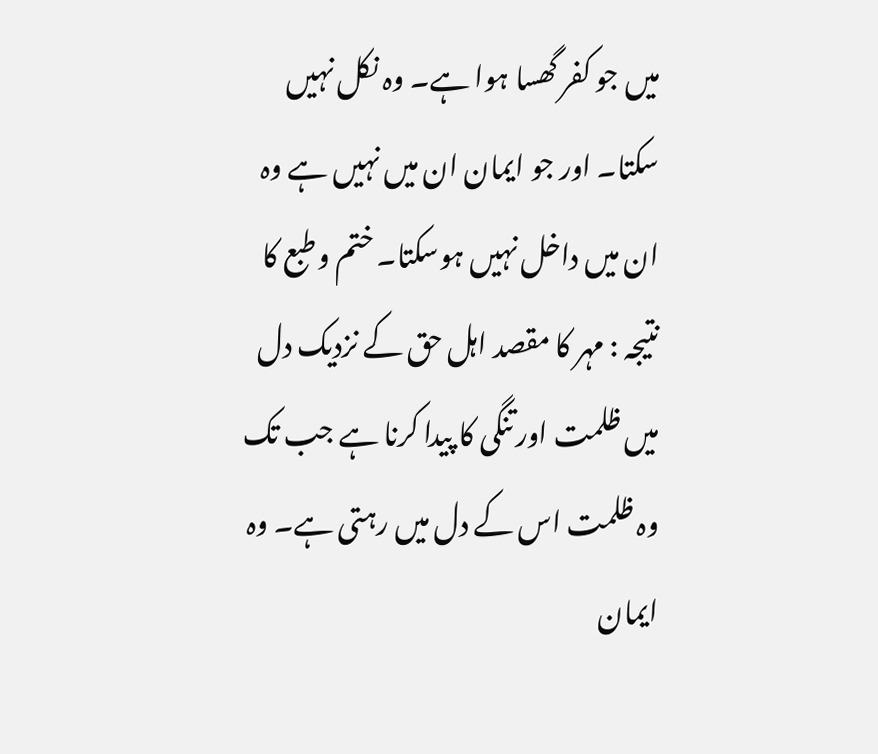میں جو کفر گھسا ہوا ہے۔ وہ نکل نہیں سکتا۔ اور جو ایمان ان میں نہیں ہے وہ ان میں داخل نہیں ہوسکتا۔ ختم وطبع کا نتیجہ : مہر کا مقصد اہل حق کے نزدیک دل میں ظلمت اور تنگی کا پیدا کرنا ہے جب تک وہ ظلمت اس کے دل میں رہتی ہے۔ وہ ایمان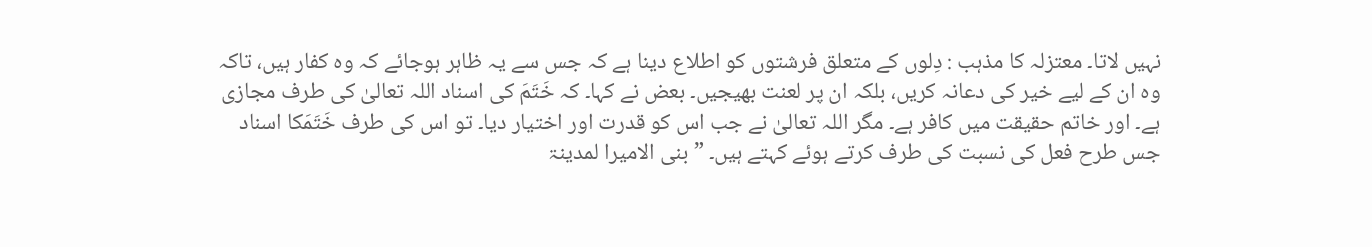نہیں لاتا۔ معتزلہ کا مذہب : دِلوں کے متعلق فرشتوں کو اطلاع دینا ہے کہ جس سے یہ ظاہر ہوجائے کہ وہ کفار ہیں، تاکہ وہ ان کے لیے خیر کی دعانہ کریں، بلکہ ان پر لعنت بھیجیں۔ بعض نے کہا۔ کہ خَتَمَ کی اسناد اللہ تعالیٰ کی طرف مجازی ہے۔ اور خاتم حقیقت میں کافر ہے۔ مگر اللہ تعالیٰ نے جب اس کو قدرت اور اختیار دیا۔ تو اس کی طرف خَتَمَکا اسناد جس طرح فعل کی نسبت کی طرف کرتے ہوئے کہتے ہیں۔ ” بنی الامیرا لمدینۃ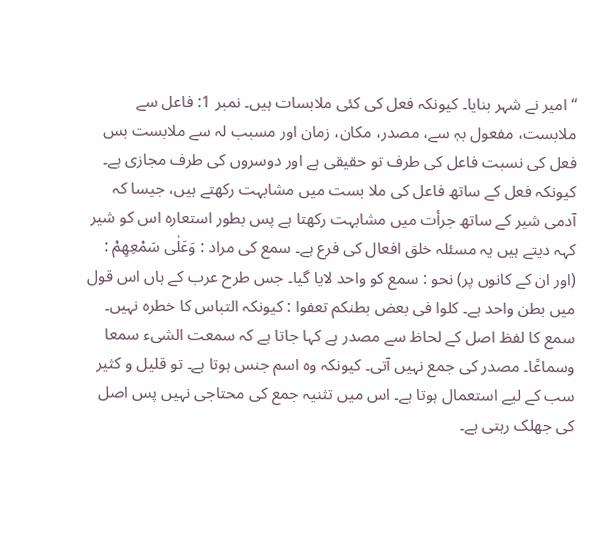“ امیر نے شہر بنایا۔ کیونکہ فعل کی کئی ملابسات ہیں۔ نمبر 1: فاعل سے ملابست، مفعول بہٖ سے، مصدر، مکان، زمان اور مسبب لہ سے ملابست بس فعل کی نسبت فاعل کی طرف تو حقیقی ہے اور دوسروں کی طرف مجازی ہے۔ کیونکہ فعل کے ساتھ فاعل کی ملا بست میں مشابہت رکھتے ہیں، جیسا کہ آدمی شیر کے ساتھ جرأت میں مشابہت رکھتا ہے پس بطور استعارہ اس کو شیر کہہ دیتے ہیں یہ مسئلہ خلق افعال کی فرع ہے۔ سمع کی مراد : وَعَلٰی سَمْعِھِمْ : (اور ان کے کانوں پر) نحو : سمع کو واحد لایا گیا۔ جس طرح عرب کے ہاں اس قول میں بطن واحد ہے۔ کلوا فی بعض بطنکم تعفوا : کیونکہ التباس کا خطرہ نہیں۔ سمع کا لفظ اصل کے لحاظ سے مصدر ہے کہا جاتا ہے کہ سمعت الشیء سمعا وسماعًا۔ مصدر کی جمع نہیں آتی۔ کیونکہ وہ اسم جنس ہوتا ہے۔ تو قلیل و کثیر سب کے لیے استعمال ہوتا ہے۔ اس میں تثنیہ جمع کی محتاجی نہیں پس اصل کی جھلک رہتی ہے۔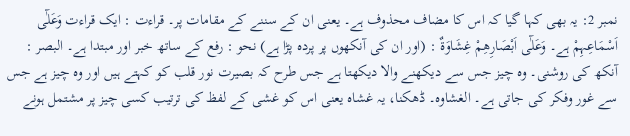نمبر 2: یہ بھی کہا گیا کہ اس کا مضاف محذوف ہے۔ یعنی ان کے سننے کے مقامات پر۔ قراءت : ایک قراءت وَعَلٰٓی اَسْمَاعِہِمْ ہے۔ وَعَلٰٓی اَبْصَارِھِمْ غِشَاوَۃٌ : (اور ان کی آنکھوں پر پردہ پڑا ہے) نحو : رفع کے ساتھ خبر اور مبتدا ہے۔ البصر : آنکھ کی روشنی۔ وہ چیز جس سے دیکھنے والا دیکھتا ہے جس طرح کہ بصیرت نور قلب کو کہتے ہیں اور وہ چیز ہے جس سے غور وفکر کی جاتی ہے۔ الغشاوہ۔ ڈھکنا، یہ غشاہ یعنی اس کو غشی کے لفظ کی ترتیب کسی چیز پر مشتمل ہونے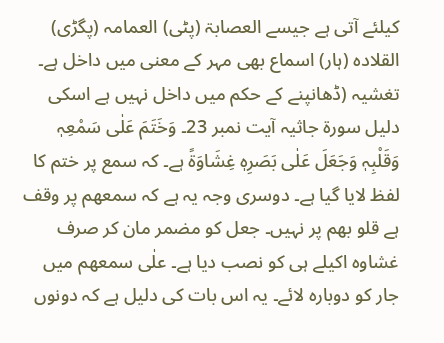کیلئے آتی ہے جیسے العصابۃ (پٹی) العمامہ (پگڑی) القلادہ (ہار) اسماع بھی مہر کے معنی میں داخل ہے۔ تغشیہ (ڈھانپنے کے حکم میں داخل نہیں ہے اسکی دلیل سورة جاثیہ آیت نمبر 23۔ وَخَتَمَ عَلٰی سَمْعِہٖ وَقَلْبِہٖ وَجَعَلَ عَلٰی بَصَرِہٖ غِشَاوَۃً ہے۔ کہ سمع پر ختم کا لفظ لایا گیا ہے۔ دوسری وجہ یہ ہے کہ سمعھم پر وقف ہے قلو بھم پر نہیں۔ جعل کو مضمر مان کر صرف غشاوہ اکیلے ہی کو نصب دیا ہے۔ علٰی سمعھم میں جار کو دوبارہ لائے۔ یہ اس بات کی دلیل ہے کہ دونوں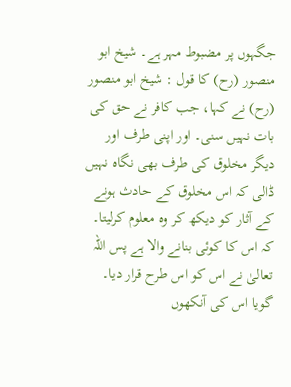جگہوں پر مضبوط مہر ہے۔ شیخ ابو منصور (رح) کا قول : شیخ ابو منصور (رح) نے کہا، جب کافر نے حق کی بات نہیں سنی۔ اور اپنی طرف اور دیگر مخلوق کی طرف بھی نگاہ نہیں ڈالی کہ اس مخلوق کے حادث ہونے کے آثار کو دیکھ کر وہ معلوم کرلیتا۔ کہ اس کا کوئی بنانے والا ہے پس اللہ تعالیٰ نے اس کو اس طرح قرار دیا۔ گویا اس کی آنکھوں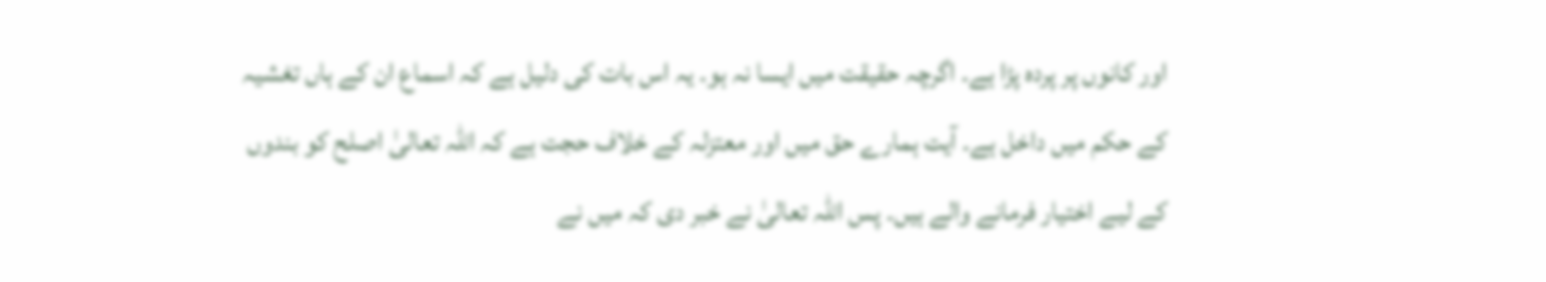اور کانوں پر پردہ پڑا ہے۔ اگرچہ حقیقت میں ایسا نہ ہو۔ یہ اس بات کی دلیل ہے کہ اسماع ان کے ہاں تغشیہ کے حکم میں داخل ہے۔ آیت ہمارے حق میں اور معتزلہ کے خلاف حجت ہے کہ اللہ تعالیٰ اصلح کو بندوں کے لیے اختیار فرمانے والے ہیں۔ پس اللہ تعالیٰ نے خبر دی کہ میں نے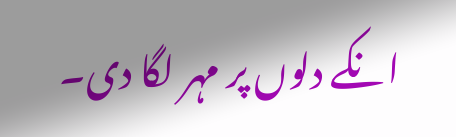انکے دلوں پر مہر لگا دی۔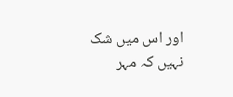اور اس میں شک نہیں کہ مہر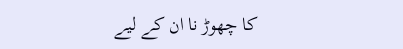کا چھوڑ نا ان کے لیے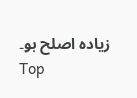زیادہ اصلح ہو۔
Top